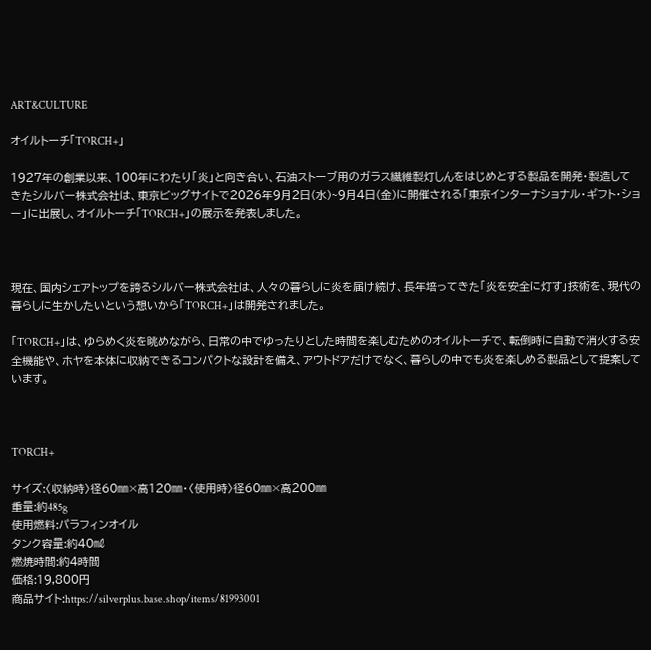ART&CULTURE

オイルトーチ「TORCH+」

1927年の創業以来、100年にわたり「炎」と向き合い、石油ストーブ用のガラス繊維製灯しんをはじめとする製品を開発・製造してきたシルバー株式会社は、東京ビッグサイトで2026年9月2日(水)~9月4日(金)に開催される「東京インターナショナル・ギフト・ショー」に出展し、オイルトーチ「TORCH+」の展示を発表しました。



現在、国内シェアトップを誇るシルバー株式会社は、人々の暮らしに炎を届け続け、長年培ってきた「炎を安全に灯す」技術を、現代の暮らしに生かしたいという想いから「TORCH+」は開発されました。

「TORCH+」は、ゆらめく炎を眺めながら、日常の中でゆったりとした時間を楽しむためのオイルトーチで、転倒時に自動で消火する安全機能や、ホヤを本体に収納できるコンパクトな設計を備え、アウトドアだけでなく、暮らしの中でも炎を楽しめる製品として提案しています。



TORCH+

サイズ:〈収納時〉径60㎜×高120㎜・〈使用時〉径60㎜×高200㎜
重量:約485g
使用燃料:パラフィンオイル
タンク容量:約40㎖
燃焼時間:約4時間
価格:19,800円
商品サイト:https://silverplus.base.shop/items/81993001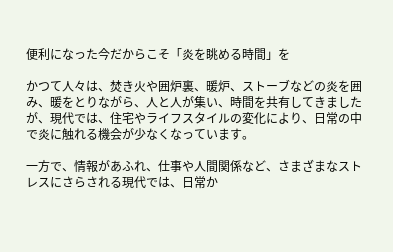便利になった今だからこそ「炎を眺める時間」を

かつて人々は、焚き火や囲炉裏、暖炉、ストーブなどの炎を囲み、暖をとりながら、人と人が集い、時間を共有してきましたが、現代では、住宅やライフスタイルの変化により、日常の中で炎に触れる機会が少なくなっています。

一方で、情報があふれ、仕事や人間関係など、さまざまなストレスにさらされる現代では、日常か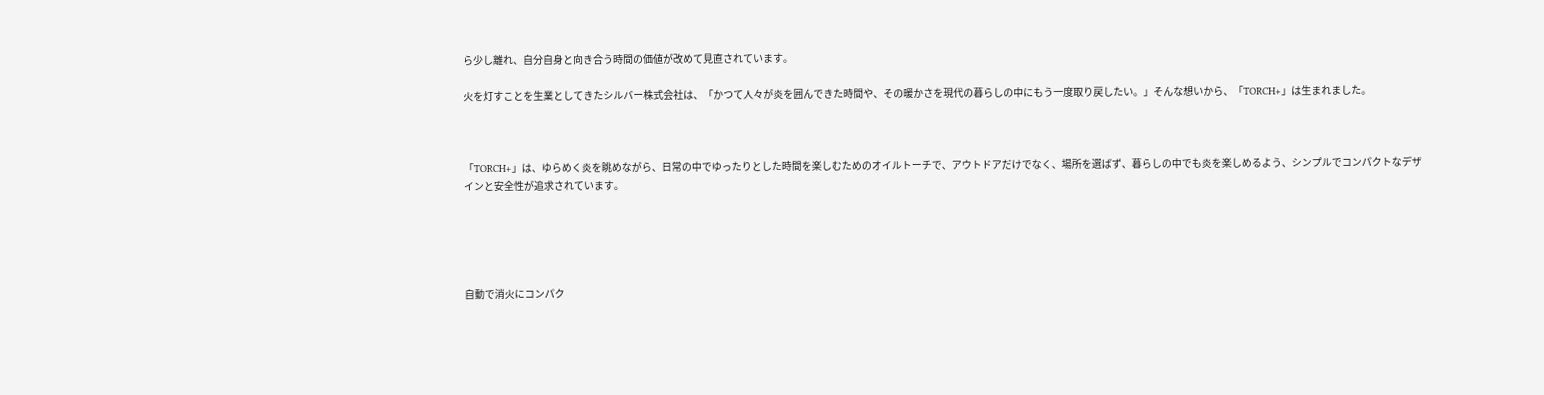ら少し離れ、自分自身と向き合う時間の価値が改めて見直されています。

火を灯すことを生業としてきたシルバー株式会社は、「かつて人々が炎を囲んできた時間や、その暖かさを現代の暮らしの中にもう一度取り戻したい。」そんな想いから、「TORCH+」は生まれました。



「TORCH+」は、ゆらめく炎を眺めながら、日常の中でゆったりとした時間を楽しむためのオイルトーチで、アウトドアだけでなく、場所を選ばず、暮らしの中でも炎を楽しめるよう、シンプルでコンパクトなデザインと安全性が追求されています。





自動で消火にコンパク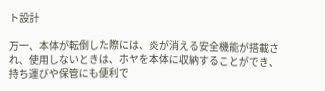ト設計

万一、本体が転倒した際には、炎が消える安全機能が搭載され、使用しないときは、ホヤを本体に収納することができ、持ち運びや保管にも便利で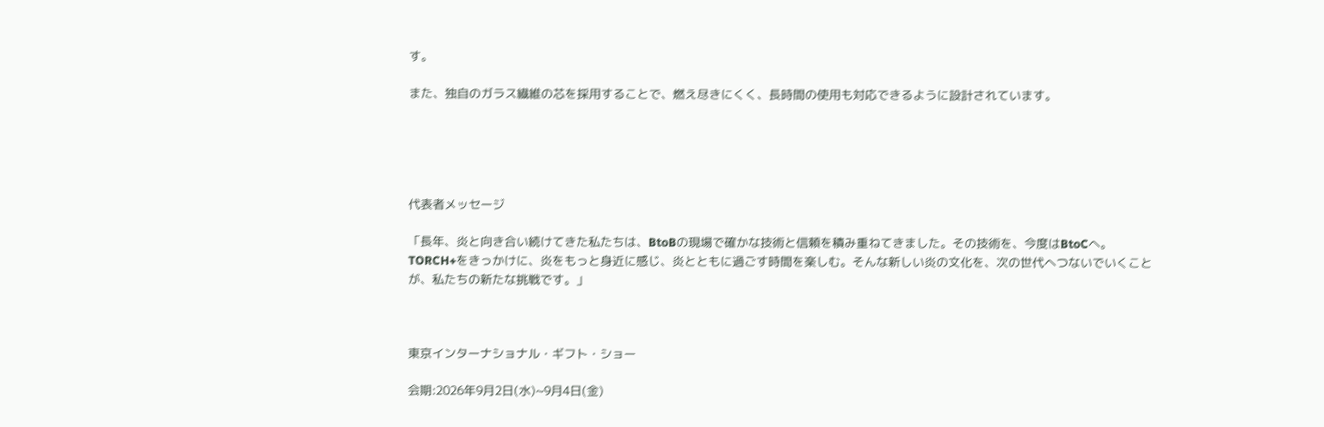す。

また、独自のガラス繊維の芯を採用することで、燃え尽きにくく、長時間の使用も対応できるように設計されています。





代表者メッセージ

「長年、炎と向き合い続けてきた私たちは、BtoBの現場で確かな技術と信頼を積み重ねてきました。その技術を、今度はBtoCへ。TORCH+をきっかけに、炎をもっと身近に感じ、炎とともに過ごす時間を楽しむ。そんな新しい炎の文化を、次の世代へつないでいくことが、私たちの新たな挑戦です。」



東京インターナショナル・ギフト・ショー

会期:2026年9月2日(水)~9月4日(金)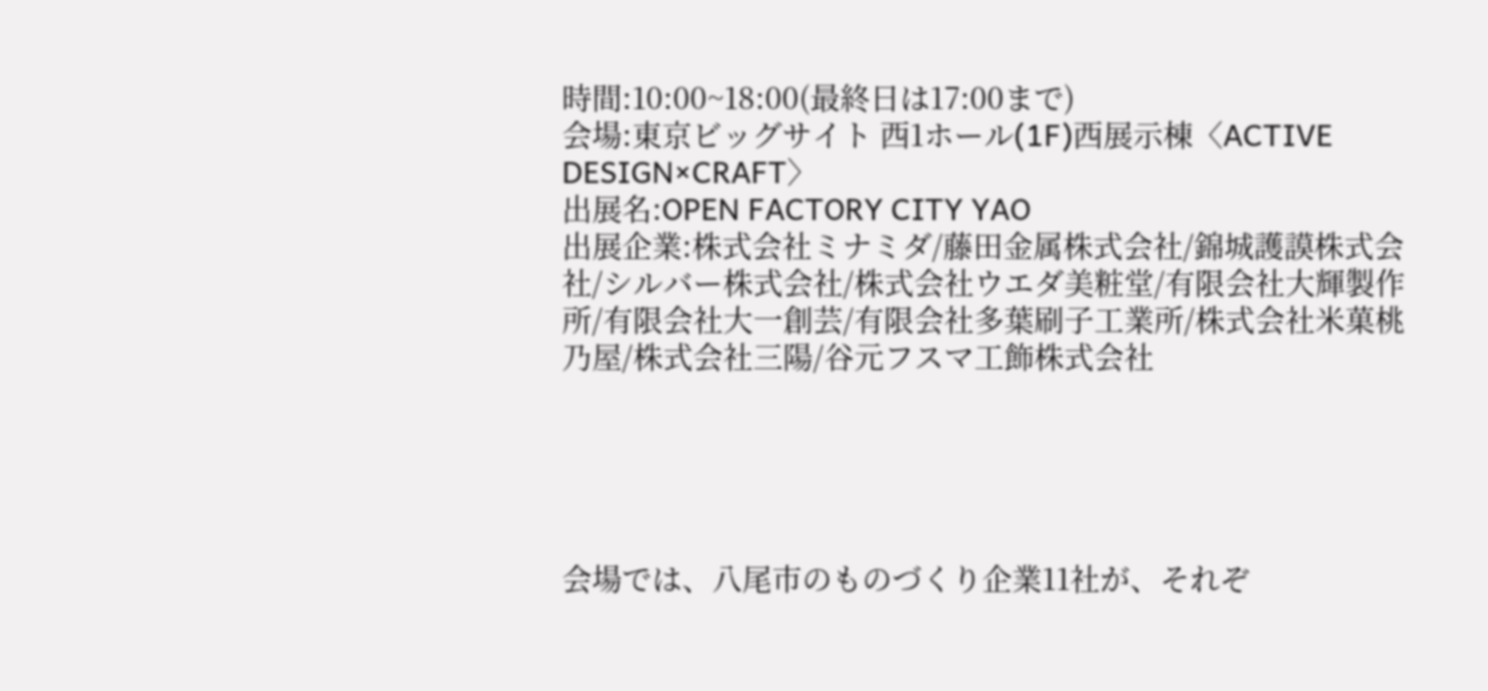時間:10:00~18:00(最終日は17:00まで)
会場:東京ビッグサイト 西1ホール(1F)西展示棟〈ACTIVE DESIGN×CRAFT〉
出展名:OPEN FACTORY CITY YAO
出展企業:株式会社ミナミダ/藤田金属株式会社/錦城護謨株式会社/シルバー株式会社/株式会社ウエダ美粧堂/有限会社大輝製作所/有限会社大一創芸/有限会社多葉刷子工業所/株式会社米菓桃乃屋/株式会社三陽/谷元フスマ工飾株式会社





会場では、八尾市のものづくり企業11社が、それぞ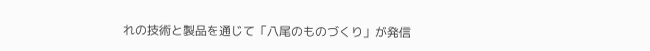れの技術と製品を通じて「八尾のものづくり」が発信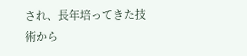され、長年培ってきた技術から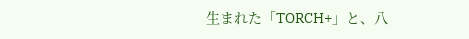生まれた「TORCH+」と、八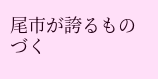尾市が誇るものづく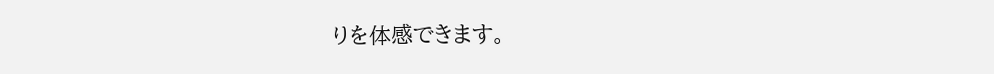りを体感できます。